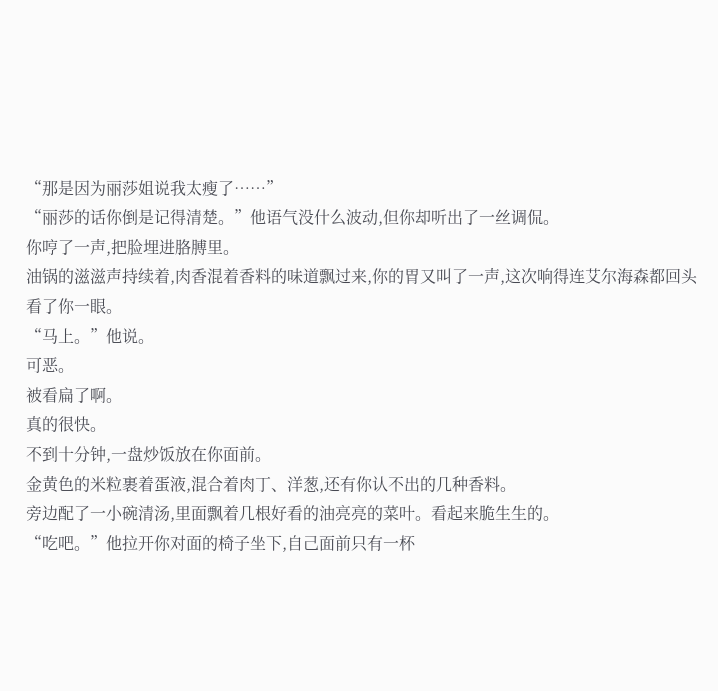“那是因为丽莎姐说我太瘦了……”
“丽莎的话你倒是记得清楚。”他语气没什么波动,但你却听出了一丝调侃。
你哼了一声,把脸埋进胳膊里。
油锅的滋滋声持续着,肉香混着香料的味道飘过来,你的胃又叫了一声,这次响得连艾尔海森都回头看了你一眼。
“马上。”他说。
可恶。
被看扁了啊。
真的很快。
不到十分钟,一盘炒饭放在你面前。
金黄色的米粒裹着蛋液,混合着肉丁、洋葱,还有你认不出的几种香料。
旁边配了一小碗清汤,里面飘着几根好看的油亮亮的菜叶。看起来脆生生的。
“吃吧。”他拉开你对面的椅子坐下,自己面前只有一杯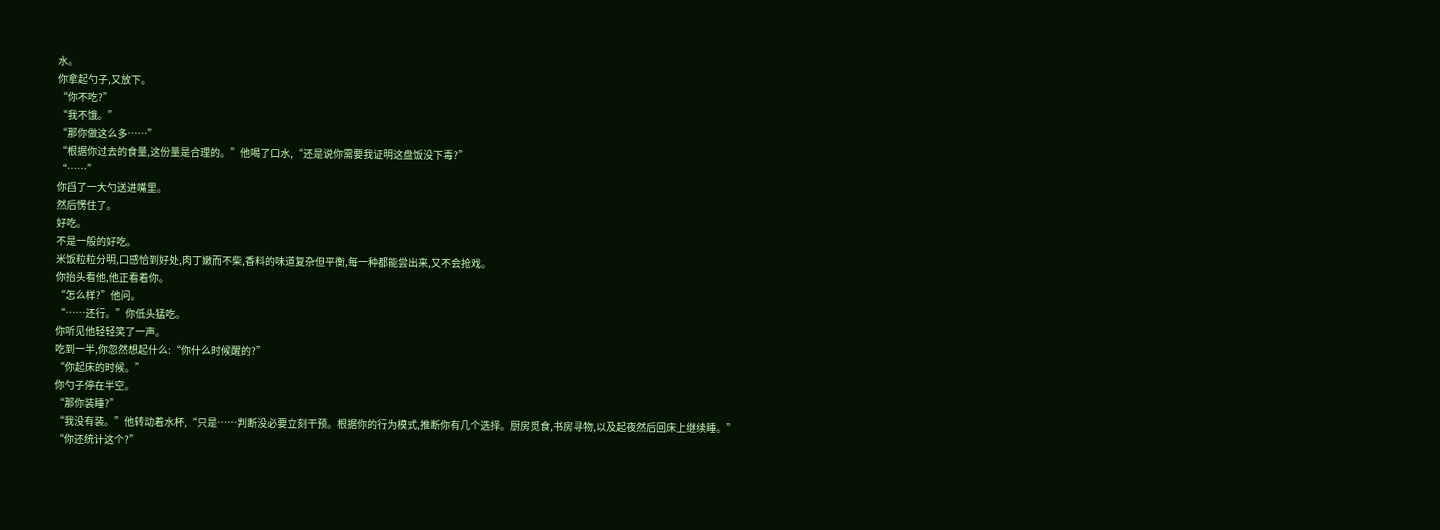水。
你拿起勺子,又放下。
“你不吃?”
“我不饿。”
“那你做这么多……”
“根据你过去的食量,这份量是合理的。”他喝了口水,“还是说你需要我证明这盘饭没下毒?”
“……”
你舀了一大勺送进嘴里。
然后愣住了。
好吃。
不是一般的好吃。
米饭粒粒分明,口感恰到好处,肉丁嫩而不柴,香料的味道复杂但平衡,每一种都能尝出来,又不会抢戏。
你抬头看他,他正看着你。
“怎么样?”他问。
“……还行。”你低头猛吃。
你听见他轻轻笑了一声。
吃到一半,你忽然想起什么:“你什么时候醒的?”
“你起床的时候。”
你勺子停在半空。
“那你装睡?”
“我没有装。”他转动着水杯,“只是……判断没必要立刻干预。根据你的行为模式,推断你有几个选择。厨房觅食,书房寻物,以及起夜然后回床上继续睡。”
“你还统计这个?”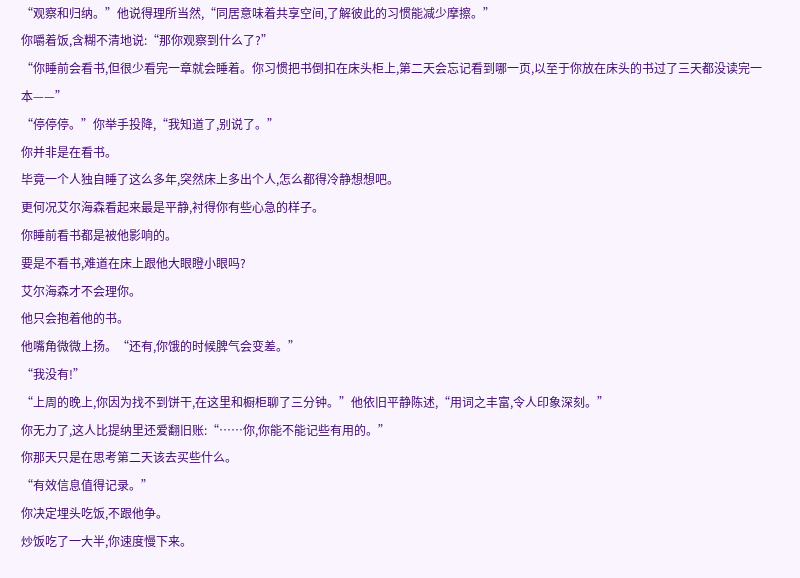“观察和归纳。”他说得理所当然,“同居意味着共享空间,了解彼此的习惯能减少摩擦。”
你嚼着饭,含糊不清地说:“那你观察到什么了?”
“你睡前会看书,但很少看完一章就会睡着。你习惯把书倒扣在床头柜上,第二天会忘记看到哪一页,以至于你放在床头的书过了三天都没读完一本——”
“停停停。”你举手投降,“我知道了,别说了。”
你并非是在看书。
毕竟一个人独自睡了这么多年,突然床上多出个人,怎么都得冷静想想吧。
更何况艾尔海森看起来最是平静,衬得你有些心急的样子。
你睡前看书都是被他影响的。
要是不看书,难道在床上跟他大眼瞪小眼吗?
艾尔海森才不会理你。
他只会抱着他的书。
他嘴角微微上扬。“还有,你饿的时候脾气会变差。”
“我没有!”
“上周的晚上,你因为找不到饼干,在这里和橱柜聊了三分钟。”他依旧平静陈述,“用词之丰富,令人印象深刻。”
你无力了,这人比提纳里还爱翻旧账:“……你,你能不能记些有用的。”
你那天只是在思考第二天该去买些什么。
“有效信息值得记录。”
你决定埋头吃饭,不跟他争。
炒饭吃了一大半,你速度慢下来。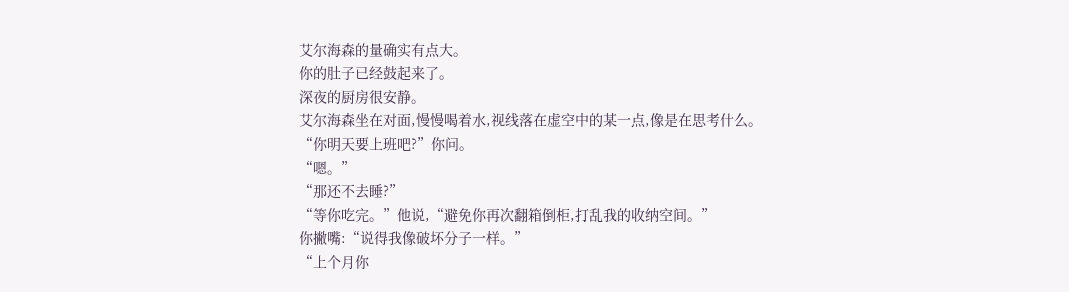艾尔海森的量确实有点大。
你的肚子已经鼓起来了。
深夜的厨房很安静。
艾尔海森坐在对面,慢慢喝着水,视线落在虚空中的某一点,像是在思考什么。
“你明天要上班吧?”你问。
“嗯。”
“那还不去睡?”
“等你吃完。”他说,“避免你再次翻箱倒柜,打乱我的收纳空间。”
你撇嘴:“说得我像破坏分子一样。”
“上个月你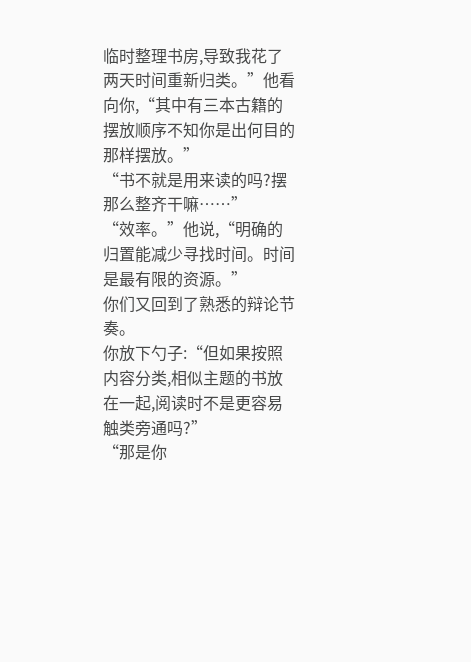临时整理书房,导致我花了两天时间重新归类。”他看向你,“其中有三本古籍的摆放顺序不知你是出何目的那样摆放。”
“书不就是用来读的吗?摆那么整齐干嘛……”
“效率。”他说,“明确的归置能减少寻找时间。时间是最有限的资源。”
你们又回到了熟悉的辩论节奏。
你放下勺子:“但如果按照内容分类,相似主题的书放在一起,阅读时不是更容易触类旁通吗?”
“那是你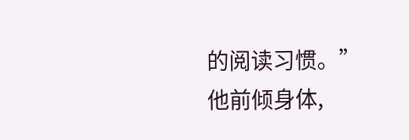的阅读习惯。”他前倾身体,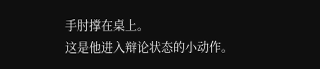手肘撑在桌上。
这是他进入辩论状态的小动作。